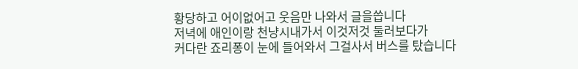황당하고 어이없어고 웃음만 나와서 글을씁니다
저녁에 애인이랑 천냥시내가서 이것저것 둘러보다가
커다란 죠리퐁이 눈에 들어와서 그걸사서 버스를 탔습니다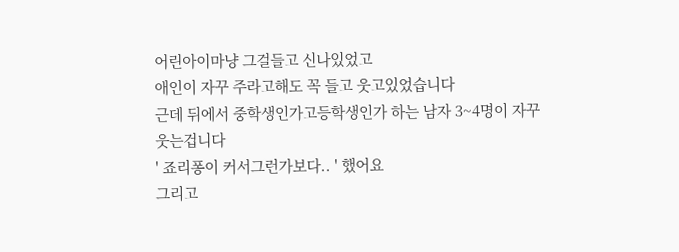어린아이마냥 그걸들고 신나있었고
애인이 자꾸 주라고해도 꼭 들고 웃고있었습니다
근데 뒤에서 중학생인가고등학생인가 하는 남자 3~4명이 자꾸 웃는겁니다
' 죠리퐁이 커서그런가보다.. ' 했어요
그리고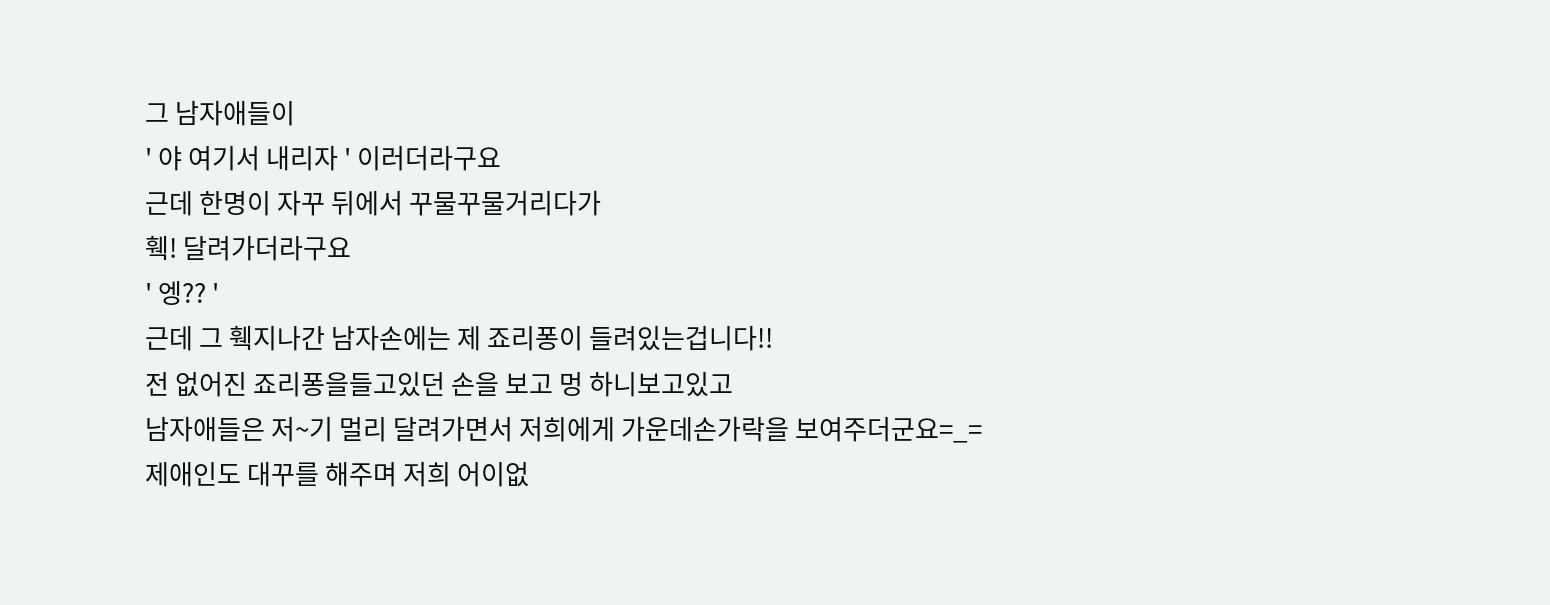그 남자애들이
' 야 여기서 내리자 ' 이러더라구요
근데 한명이 자꾸 뒤에서 꾸물꾸물거리다가
훽! 달려가더라구요
' 엥?? '
근데 그 훽지나간 남자손에는 제 죠리퐁이 들려있는겁니다!!
전 없어진 죠리퐁을들고있던 손을 보고 멍 하니보고있고
남자애들은 저~기 멀리 달려가면서 저희에게 가운데손가락을 보여주더군요=_=
제애인도 대꾸를 해주며 저희 어이없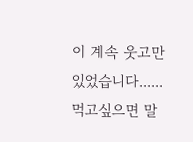이 계속 웃고만 있었습니다......
먹고싶으면 말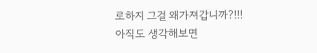로하지 그걸 왜가져갑니까?!!!
아직도 생각해보면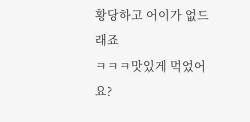황당하고 어이가 없드래죠
ㅋㅋㅋ맛있게 먹었어요?